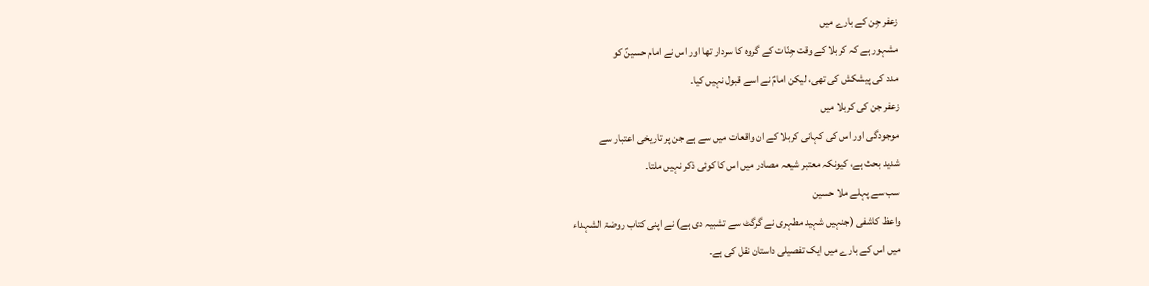زعفر جِن کے بارے میں
مشہور ہے کہ کربلا کے وقت جِنّات کے گروہ کا سردار تھا اور اس نے امام حسینؑ کو
مدد کی پیشکش کی تھی، لیکن امامؑ نے اسے قبول نہیں کیا۔
زعفر جن کی کربلا میں
موجودگی اور اس کی کہانی کربلا کے ان واقعات میں سے ہے جن پر تاریخی اعتبار سے
شدید بحث ہے، کیونکہ معتبر شیعہ مصادر میں اس کا کوئی ذکر نہیں ملتا۔
سب سے پہلے ملا حسین
واعظ کاشفی (جنہیں شہید مطہری نے گرگٹ سے تشبیہ دی ہے) نے اپنی کتاب روضۃ الشہداء
میں اس کے بارے میں ایک تفصیلی داستان نقل کی ہے۔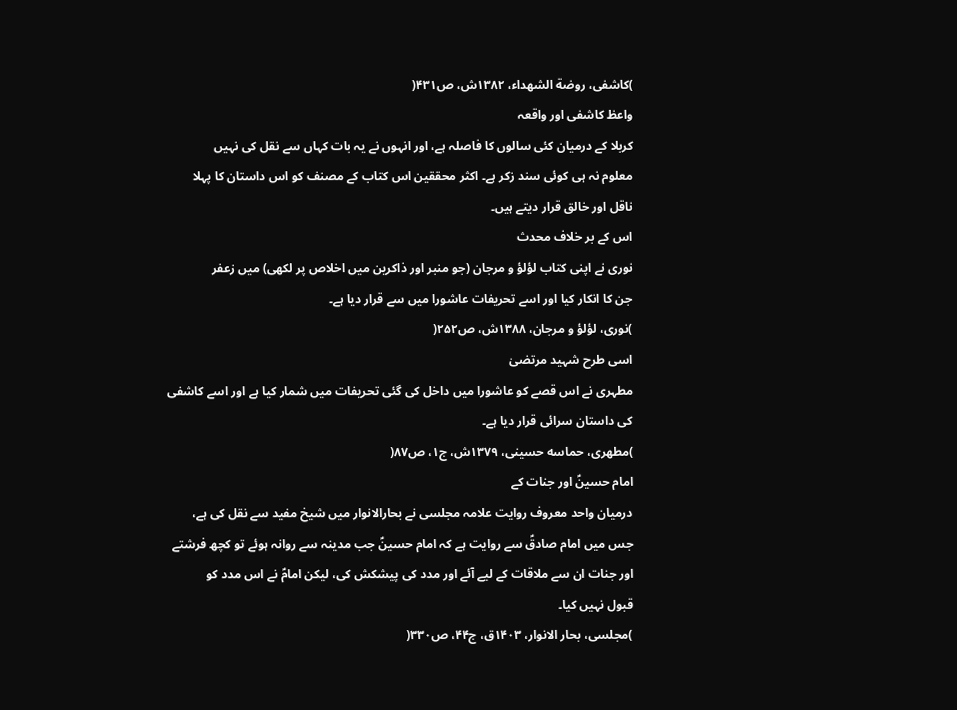)کاشفی، روضة الشهداء، ۱۳۸۲ش، ص۴۳۱(
واعظ کاشفی اور واقعہ
کربلا کے درمیان کئی سالوں کا فاصلہ ہے، اور انہوں نے یہ بات کہاں سے نقل کی نہیں
معلوم نہ ہی کوئی سند زکر ہے۔ اکثر محققین اس کتاب کے مصنف کو اس داستان کا پہلا
ناقل اور خالق قرار دیتے ہیں۔
اس کے بر خلاف محدث
نوری نے اپنی کتاب لؤلؤ و مرجان (جو منبر اور ذاکرین میں اخلاص پر لکھی) میں زعفر
جن کا انکار کیا اور اسے تحریفات عاشورا میں سے قرار دیا ہے۔
)نوری، لؤلؤ و مرجان، ۱۳۸۸ش، ص۲۵۲(
اسی طرح شہید مرتضیٰ
مطہری نے اس قصے کو عاشورا میں داخل کی گئی تحریفات میں شمار کیا ہے اور اسے کاشفی
کی داستان سرائی قرار دیا ہے۔
)مطهری، حماسه حسینی، ۱۳۷۹ش، ج۱، ص۸۷(
امام حسینؑ اور جنات کے
درمیان واحد معروف روایت علامہ مجلسی نے بحارالانوار میں شیخ مفید سے نقل کی ہے،
جس میں امام صادقؑ سے روایت ہے کہ امام حسینؑ جب مدینہ سے روانہ ہوئے تو کچھ فرشتے
اور جنات ان سے ملاقات کے لیے آئے اور مدد کی پیشکش کی، لیکن امامؑ نے اس مدد کو
قبول نہیں کیا۔
)مجلسی، بحار الانوار، ۱۴۰۳ق، ج۴۴، ص۳۳۰(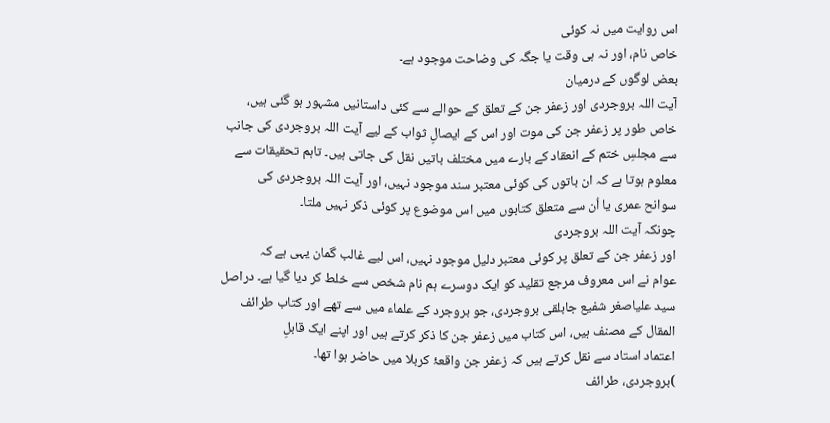اس روایت میں نہ کوئی
خاص نام، اور نہ ہی وقت یا جگہ کی وضاحت موجود ہے۔
بعض لوگوں کے درمیان
آیت اللہ بروجردی اور زعفر جن کے تعلق کے حوالے سے کئی داستانیں مشہور ہو گئی ہیں،
خاص طور پر زعفر جن کی موت اور اس کے ایصالِ ثواب کے لیے آیت اللہ بروجردی کی جانب
سے مجلسِ ختم کے انعقاد کے بارے میں مختلف باتیں نقل کی جاتی ہیں۔ تاہم تحقیقات سے
معلوم ہوتا ہے کہ ان باتوں کی کوئی معتبر سند موجود نہیں، اور آیت اللہ بروجردی کی
سوانح عمری یا اُن سے متعلق کتابوں میں اس موضوع پر کوئی ذکر نہیں ملتا۔
چونکہ آیت اللہ بروجردی
اور زعفر جن کے تعلق پر کوئی معتبر دلیل موجود نہیں، اس لیے غالب گمان یہی ہے کہ
عوام نے اس معروف مرجع تقلید کو ایک دوسرے ہم نام شخص سے خلط کر دیا گیا ہے۔ دراصل
سید علیاصغر شفیع جابلقی بروجردی، جو بروجرد کے علماء میں سے تھے اور کتاب طرائف
المقال کے مصنف ہیں، اس کتاب میں زعفر جن کا ذکر کرتے ہیں اور اپنے ایک قابلِ
اعتماد استاد سے نقل کرتے ہیں کہ زعفر جن واقعۂ کربلا میں حاضر ہوا تھا۔
)بروجردی، طرائف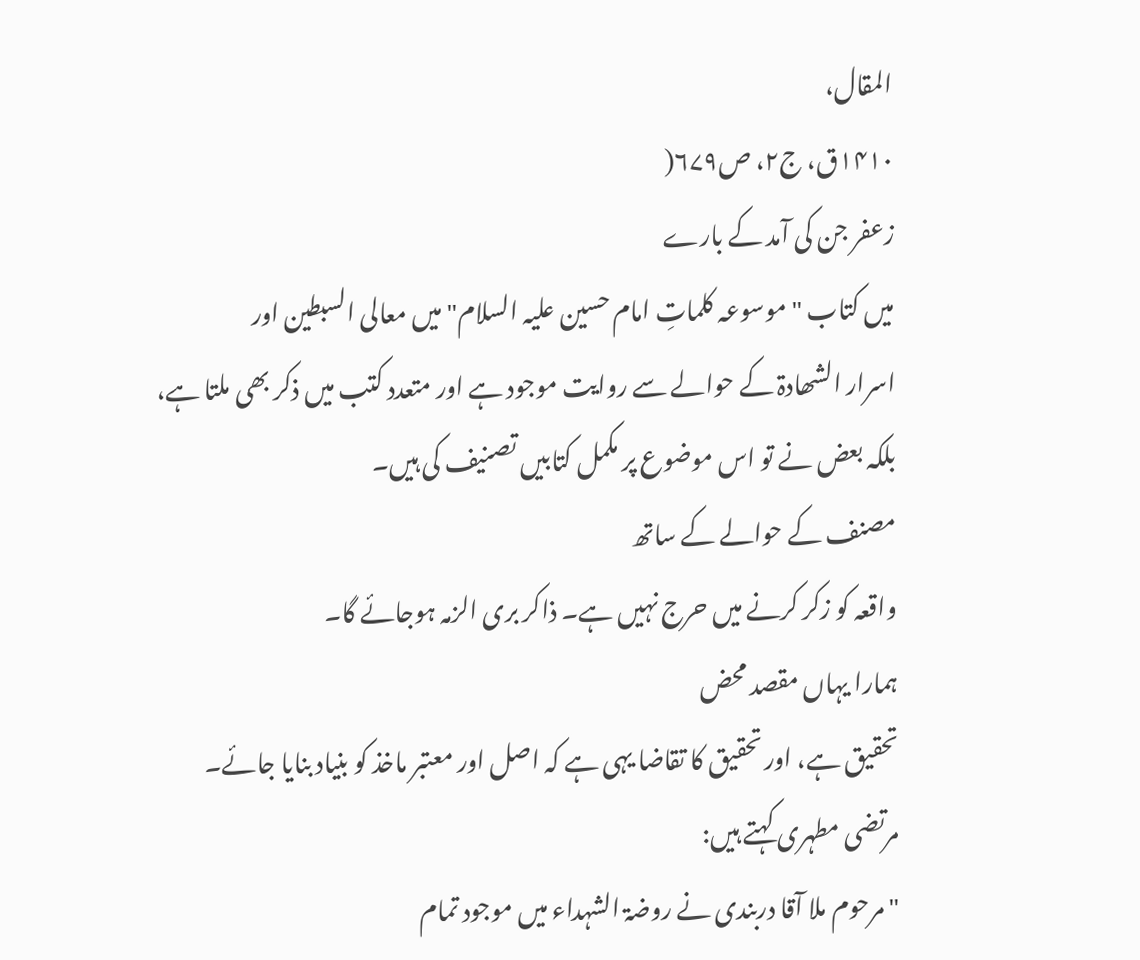المقال،
۱۴۱۰ق، ج۲، ص۶۷۹(
زعفر جن کی آمد کے بارے
میں کتاب "موسوعہ کلماتِ امام حسین علیہ السلام" میں معالی السبطین اور
اسرار الشھادۃ کے حوالے سے روایت موجود ہے اور متعدد کتب میں ذکر بھی ملتا ہے،
بلکہ بعض نے تو اس موضوع پر مکمل کتابیں تصنیف کی ہیں۔
مصنف کے حوالے کے ساتھ
واقعہ کو زکر کرنے میں حرج نہیں ہے۔ ذاکر بری الزمہ ہوجائے گا۔
ہمارا یہاں مقصد محض
تحقیق ہے، اور تحقیق کا تقاضا یہی ہے کہ اصل اور معتبر ماخذ کو بنیاد بنایا جائے۔
مرتضی مطہری کہتے ہیں:
"مرحوم ملا آقا دربندی نے روضۃ الشہداء میں موجود تمام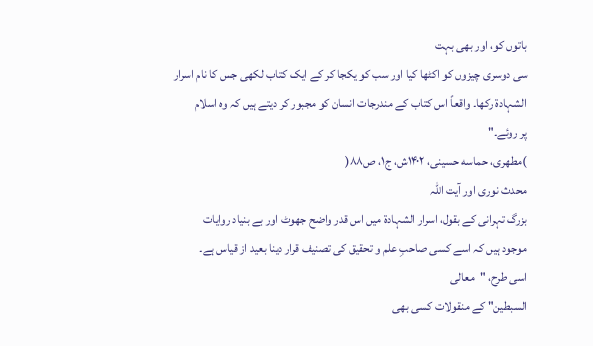باتوں کو، اور بھی بہت
سی دوسری چیزوں کو اکٹھا کیا اور سب کو یکجا کر کے ایک کتاب لکھی جس کا نام اسرار
الشہادۃ رکھا۔ واقعاً اس کتاب کے مندرجات انسان کو مجبور کر دیتے ہیں کہ وہ اسلام
پر روئے۔"
)مطهری، حماسه حسینی، ۱۴۰۲ش، ج۱، ص۸۸(
محدث نوری اور آیت اللہ
بزرگ تہرانی کے بقول، اسرار الشہادۃ میں اس قدر واضح جھوٹ اور بے بنیاد روایات
موجود ہیں کہ اسے کسی صاحبِ علم و تحقیق کی تصنیف قرار دینا بعید از قیاس ہے۔
اسی طرح، "معالی
السبطین" کے منقولات کسی بھی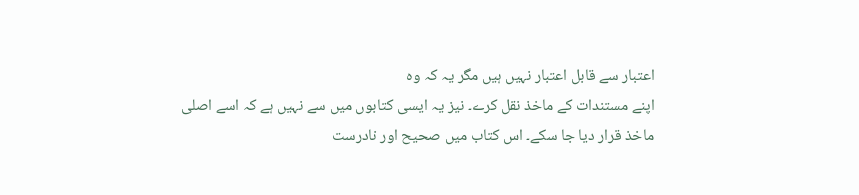اعتبار سے قابل اعتبار نہیں ہیں مگر یہ کہ وہ
اپنے مستندات کے ماخذ نقل کرے۔ نیز یہ ایسی کتابوں میں سے نہیں ہے کہ اسے اصلی
ماخذ قرار دیا جا سکے۔ اس کتاب میں صحیح اور نادرست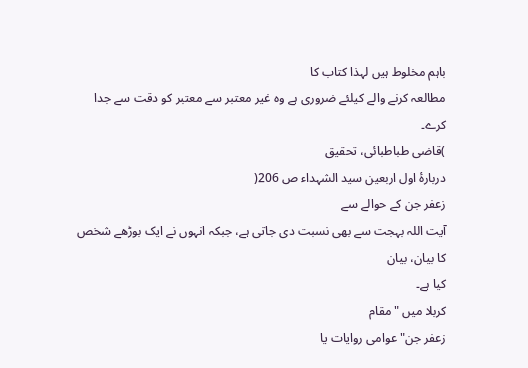باہم مخلوط ہیں لہذا کتاب کا
مطالعہ کرنے والے کیلئے ضروری ہے وہ غیر معتبر سے معتبر کو دقت سے جدا کرے۔
)قاضی طباطبائی، تحقیق
دربارۂ اول اربعین سید الشہداء ص 206(
زعفر جن کے حوالے سے
آیت اللہ بہجت سے بھی نسبت دی جاتی ہے، جبکہ انہوں نے ایک بوڑھے شخص کا بیان، بیان
کیا ہے۔
کربلا میں "مقام
زعفر جن" عوامی روایات یا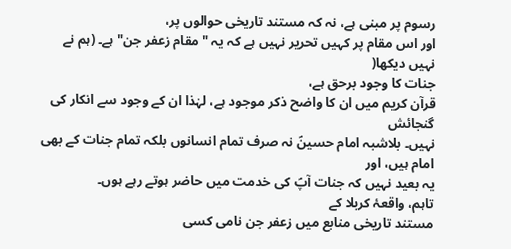رسوم پر مبنی ہے، نہ کہ مستند تاریخی حوالوں پر،
اور اس مقام پر کہیں تحریر نہیں ہے کہ یہ "مقام زعفر جن" ہے۔ (ہم نے
نہیں دیکھا(
جنات کا وجود برحق ہے،
قرآن کریم میں ان کا واضح ذکر موجود ہے، لہٰذا ان کے وجود سے انکار کی گنجائش
نہیں۔ بلاشبہ امام حسینؑ نہ صرف تمام انسانوں بلکہ تمام جنات کے بھی امام ہیں، اور
یہ بعید نہیں کہ جنات آپؑ کی خدمت میں حاضر ہوتے رہے ہوں۔
تاہم، واقعۂ کربلا کے
مستند تاریخی منابع میں زعفر جن نامی کسی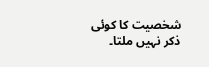شخصیت کا کوئی ذکر نہیں ملتا۔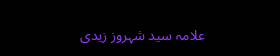علامہ سید شہروز زیدی